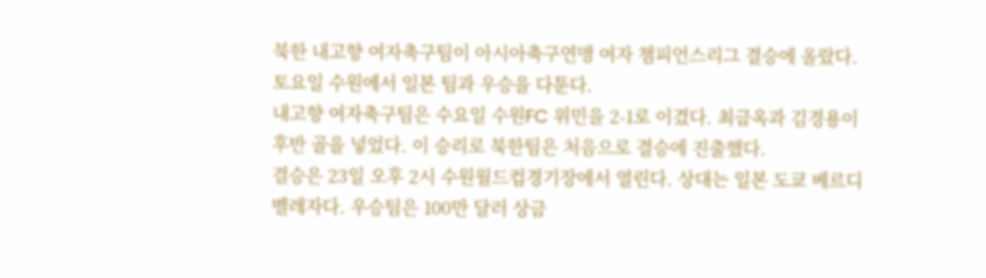북한 내고향 여자축구팀이 아시아축구연맹 여자 챔피언스리그 결승에 올랐다. 토요일 수원에서 일본 팀과 우승을 다툰다.
내고향 여자축구팀은 수요일 수원FC 위민을 2-1로 이겼다. 최금옥과 김경용이 후반 골을 넣었다. 이 승리로 북한팀은 처음으로 결승에 진출했다.
결승은 23일 오후 2시 수원월드컵경기장에서 열린다. 상대는 일본 도쿄 베르디 벨레자다. 우승팀은 100만 달러 상금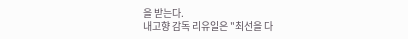을 받는다.
내고향 감독 리유일은 "최선을 다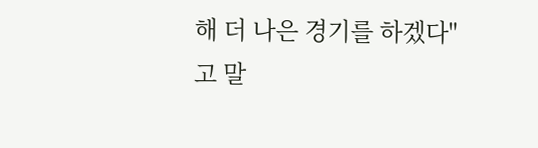해 더 나은 경기를 하겠다"고 말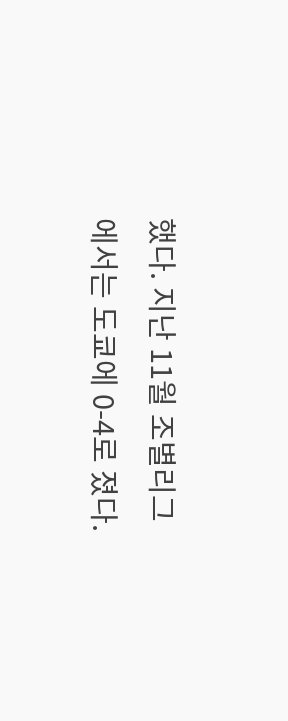했다. 지난 11월 조별리그에서는 도쿄에 0-4로 졌다.